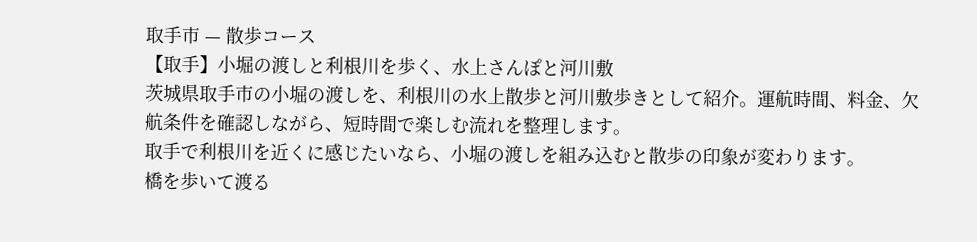取手市 — 散歩コース
【取手】小堀の渡しと利根川を歩く、水上さんぽと河川敷
茨城県取手市の小堀の渡しを、利根川の水上散歩と河川敷歩きとして紹介。運航時間、料金、欠航条件を確認しながら、短時間で楽しむ流れを整理します。
取手で利根川を近くに感じたいなら、小堀の渡しを組み込むと散歩の印象が変わります。
橋を歩いて渡る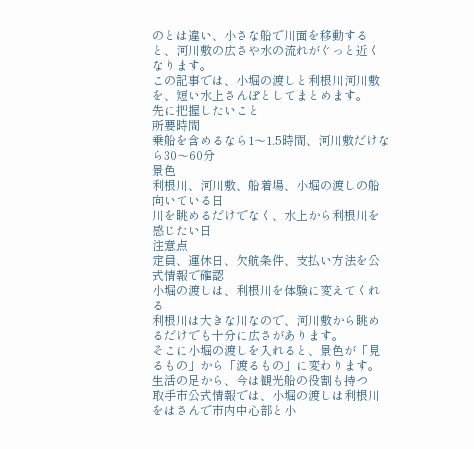のとは違い、小さな船で川面を移動すると、河川敷の広さや水の流れがぐっと近くなります。
この記事では、小堀の渡しと利根川河川敷を、短い水上さんぽとしてまとめます。
先に把握したいこと
所要時間
乗船を含めるなら1〜1.5時間、河川敷だけなら30〜60分
景色
利根川、河川敷、船着場、小堀の渡しの船
向いている日
川を眺めるだけでなく、水上から利根川を感じたい日
注意点
定員、運休日、欠航条件、支払い方法を公式情報で確認
小堀の渡しは、利根川を体験に変えてくれる
利根川は大きな川なので、河川敷から眺めるだけでも十分に広さがあります。
そこに小堀の渡しを入れると、景色が「見るもの」から「渡るもの」に変わります。
生活の足から、今は観光船の役割も持つ
取手市公式情報では、小堀の渡しは利根川をはさんで市内中心部と小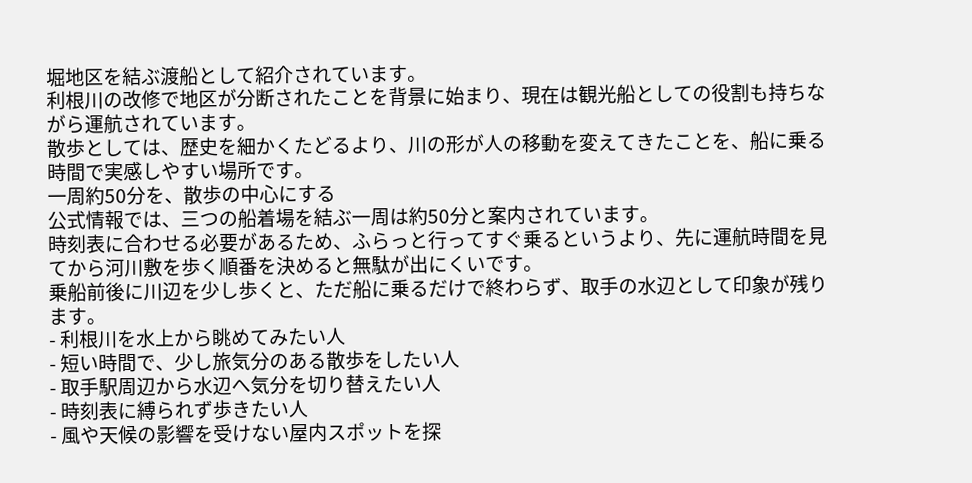堀地区を結ぶ渡船として紹介されています。
利根川の改修で地区が分断されたことを背景に始まり、現在は観光船としての役割も持ちながら運航されています。
散歩としては、歴史を細かくたどるより、川の形が人の移動を変えてきたことを、船に乗る時間で実感しやすい場所です。
一周約50分を、散歩の中心にする
公式情報では、三つの船着場を結ぶ一周は約50分と案内されています。
時刻表に合わせる必要があるため、ふらっと行ってすぐ乗るというより、先に運航時間を見てから河川敷を歩く順番を決めると無駄が出にくいです。
乗船前後に川辺を少し歩くと、ただ船に乗るだけで終わらず、取手の水辺として印象が残ります。
- 利根川を水上から眺めてみたい人
- 短い時間で、少し旅気分のある散歩をしたい人
- 取手駅周辺から水辺へ気分を切り替えたい人
- 時刻表に縛られず歩きたい人
- 風や天候の影響を受けない屋内スポットを探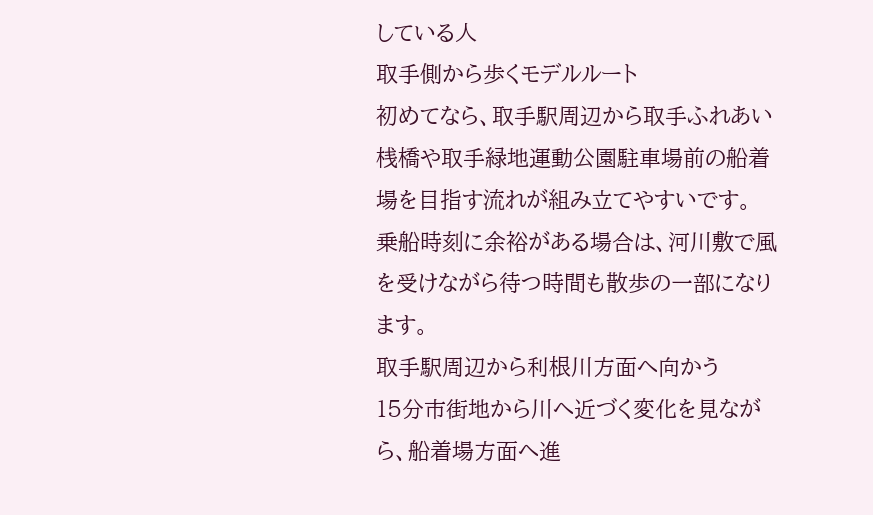している人
取手側から歩くモデルルート
初めてなら、取手駅周辺から取手ふれあい桟橋や取手緑地運動公園駐車場前の船着場を目指す流れが組み立てやすいです。
乗船時刻に余裕がある場合は、河川敷で風を受けながら待つ時間も散歩の一部になります。
取手駅周辺から利根川方面へ向かう
15分市街地から川へ近づく変化を見ながら、船着場方面へ進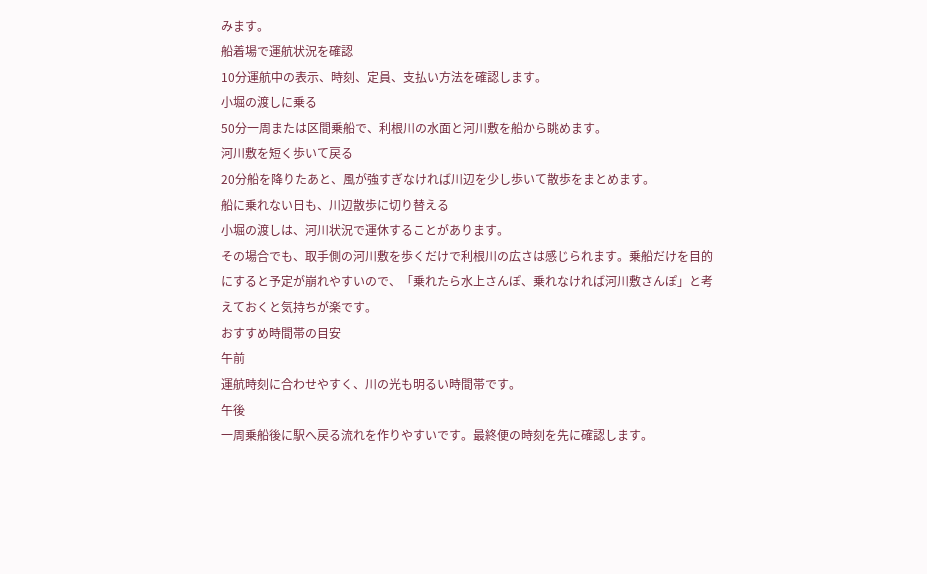みます。
船着場で運航状況を確認
10分運航中の表示、時刻、定員、支払い方法を確認します。
小堀の渡しに乗る
50分一周または区間乗船で、利根川の水面と河川敷を船から眺めます。
河川敷を短く歩いて戻る
20分船を降りたあと、風が強すぎなければ川辺を少し歩いて散歩をまとめます。
船に乗れない日も、川辺散歩に切り替える
小堀の渡しは、河川状況で運休することがあります。
その場合でも、取手側の河川敷を歩くだけで利根川の広さは感じられます。乗船だけを目的にすると予定が崩れやすいので、「乗れたら水上さんぽ、乗れなければ河川敷さんぽ」と考えておくと気持ちが楽です。
おすすめ時間帯の目安
午前
運航時刻に合わせやすく、川の光も明るい時間帯です。
午後
一周乗船後に駅へ戻る流れを作りやすいです。最終便の時刻を先に確認します。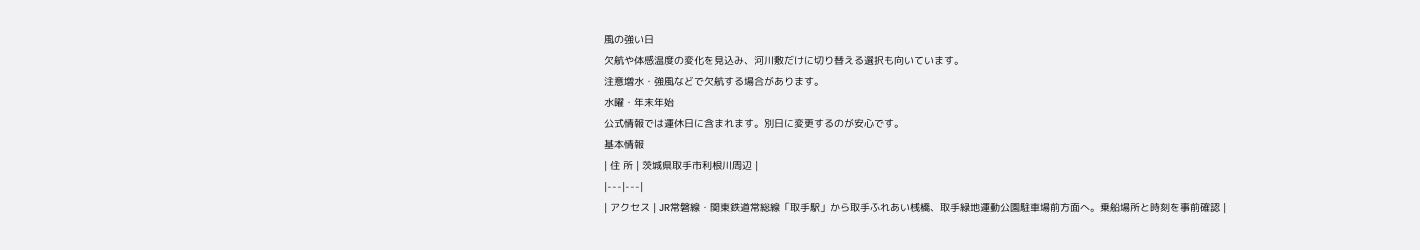風の強い日
欠航や体感温度の変化を見込み、河川敷だけに切り替える選択も向いています。
注意増水・強風などで欠航する場合があります。
水曜・年末年始
公式情報では運休日に含まれます。別日に変更するのが安心です。
基本情報
| 住 所 | 茨城県取手市利根川周辺 |
|---|---|
| アクセス | JR常磐線・関東鉄道常総線「取手駅」から取手ふれあい桟橋、取手緑地運動公園駐車場前方面へ。乗船場所と時刻を事前確認 |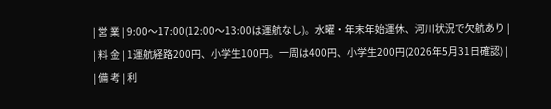| 営 業 | 9:00〜17:00(12:00〜13:00は運航なし)。水曜・年末年始運休、河川状況で欠航あり |
| 料 金 | 1運航経路200円、小学生100円。一周は400円、小学生200円(2026年5月31日確認) |
| 備 考 | 利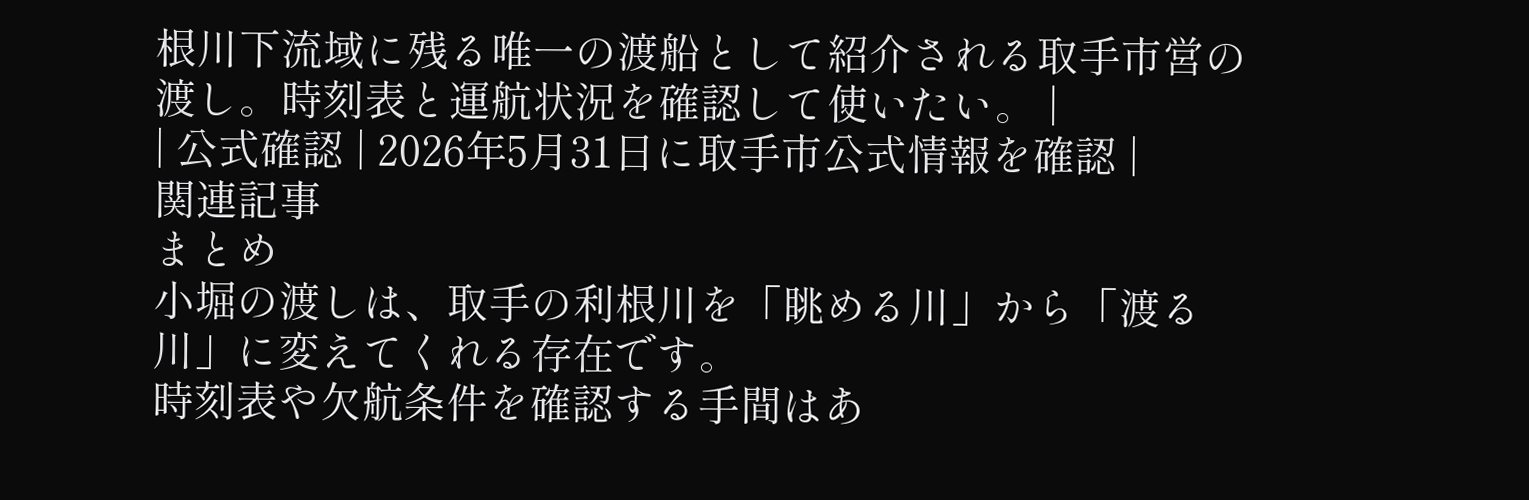根川下流域に残る唯一の渡船として紹介される取手市営の渡し。時刻表と運航状況を確認して使いたい。 |
| 公式確認 | 2026年5月31日に取手市公式情報を確認 |
関連記事
まとめ
小堀の渡しは、取手の利根川を「眺める川」から「渡る川」に変えてくれる存在です。
時刻表や欠航条件を確認する手間はあ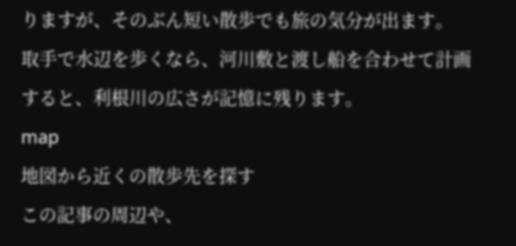りますが、そのぶん短い散歩でも旅の気分が出ます。
取手で水辺を歩くなら、河川敷と渡し船を合わせて計画すると、利根川の広さが記憶に残ります。
map
地図から近くの散歩先を探す
この記事の周辺や、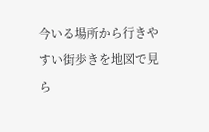今いる場所から行きやすい街歩きを地図で見ら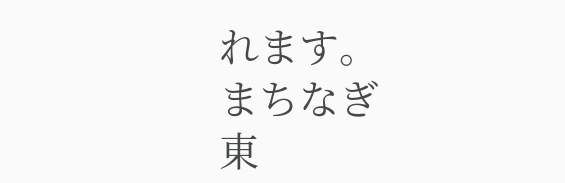れます。
まちなぎ
東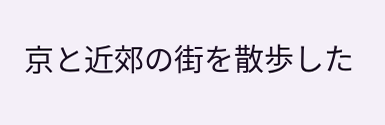京と近郊の街を散歩した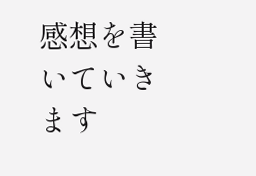感想を書いていきます